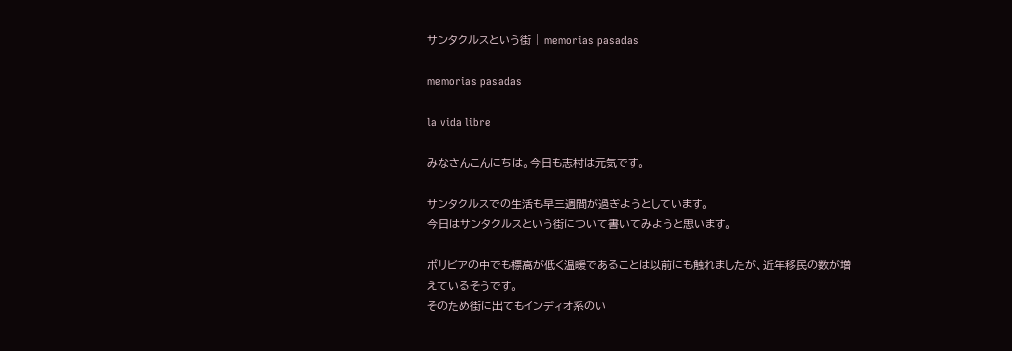サンタクルスという街 | memorias pasadas

memorias pasadas

la vida libre

みなさんこんにちは。今日も志村は元気です。

サンタクルスでの生活も早三週間が過ぎようとしています。
今日はサンタクルスという街について書いてみようと思います。

ボリビアの中でも標高が低く温暖であることは以前にも触れましたが、近年移民の数が増えているそうです。
そのため街に出てもインディオ系のい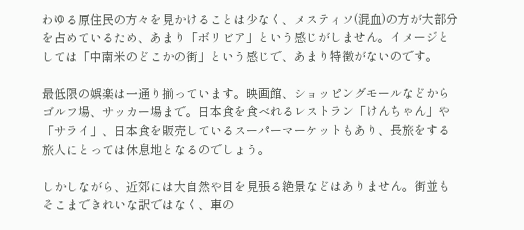わゆる原住民の方々を見かけることは少なく、メスティソ(混血)の方が大部分を占めているため、あまり「ボリビア」という感じがしません。イメージとしては「中南米のどこかの街」という感じで、あまり特徴がないのです。

最低限の娯楽は一通り揃っています。映画館、ショッピングモールなどからゴルフ場、サッカー場まで。日本食を食べれるレストラン「けんちゃん」や「サライ」、日本食を販売しているスーパーマーケットもあり、長旅をする旅人にとっては休息地となるのでしょう。

しかしながら、近郊には大自然や目を見張る絶景などはありません。街並もそこまできれいな訳ではなく、車の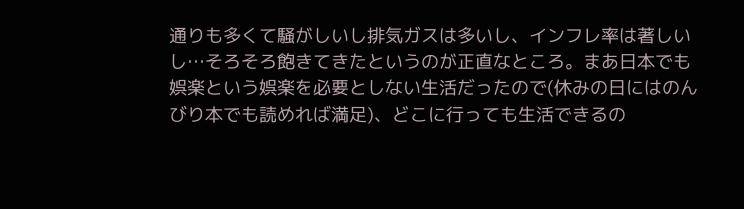通りも多くて騒がしいし排気ガスは多いし、インフレ率は著しいし…そろそろ飽きてきたというのが正直なところ。まあ日本でも娯楽という娯楽を必要としない生活だったので(休みの日にはのんびり本でも読めれば満足)、どこに行っても生活できるの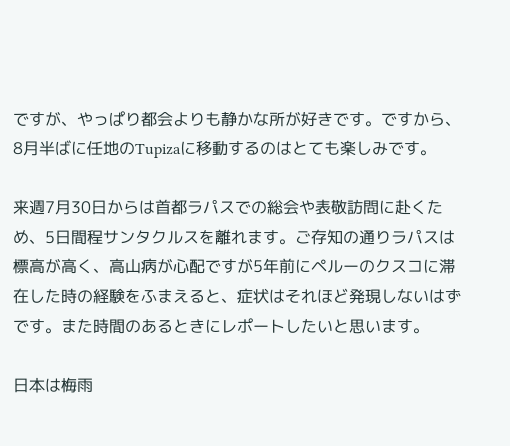ですが、やっぱり都会よりも静かな所が好きです。ですから、8月半ばに任地のTupizaに移動するのはとても楽しみです。

来週7月30日からは首都ラパスでの総会や表敬訪問に赴くため、5日間程サンタクルスを離れます。ご存知の通りラパスは標高が高く、高山病が心配ですが5年前にペルーのクスコに滞在した時の経験をふまえると、症状はそれほど発現しないはずです。また時間のあるときにレポートしたいと思います。

日本は梅雨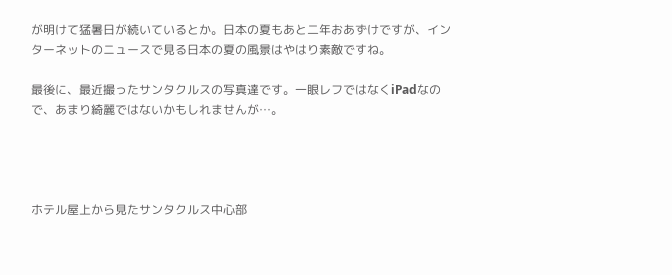が明けて猛暑日が続いているとか。日本の夏もあと二年おあずけですが、インターネットのニュースで見る日本の夏の風景はやはり素敵ですね。

最後に、最近撮ったサンタクルスの写真達です。一眼レフではなくiPadなので、あまり綺麗ではないかもしれませんが…。




ホテル屋上から見たサンタクルス中心部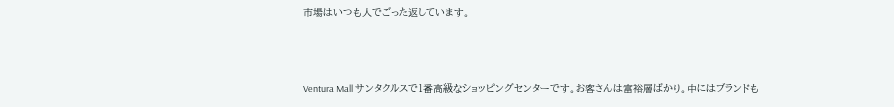市場はいつも人でごった返しています。



Ventura Mall サンタクルスで1番高級なショッピングセンターです。お客さんは富裕層ばかり。中にはブランドも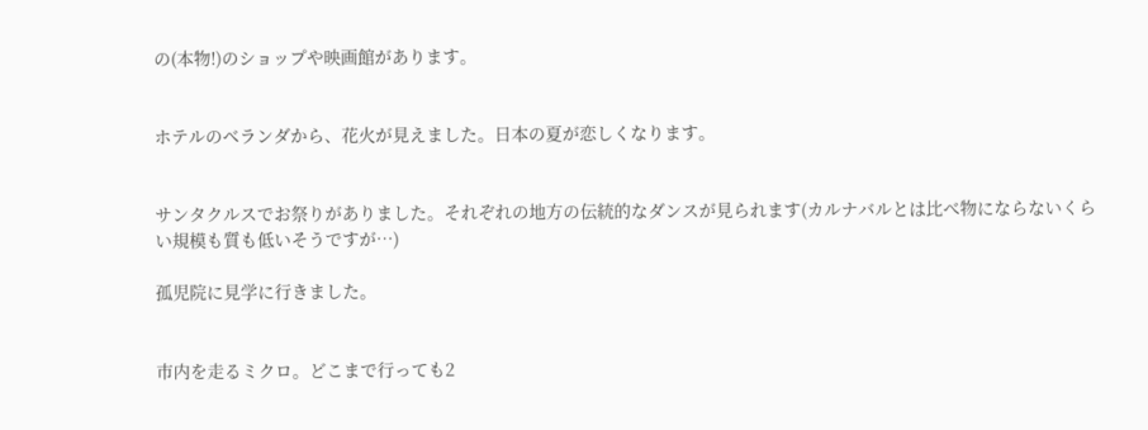の(本物!)のショップや映画館があります。


ホテルのベランダから、花火が見えました。日本の夏が恋しくなります。


サンタクルスでお祭りがありました。それぞれの地方の伝統的なダンスが見られます(カルナバルとは比べ物にならないくらい規模も質も低いそうですが…)

孤児院に見学に行きました。


市内を走るミクロ。どこまで行っても2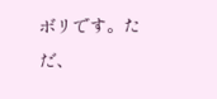ボリです。ただ、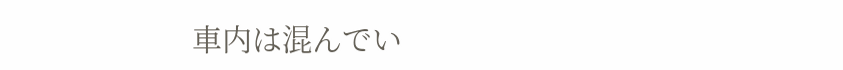車内は混んでい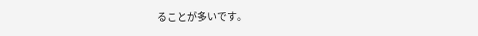ることが多いです。